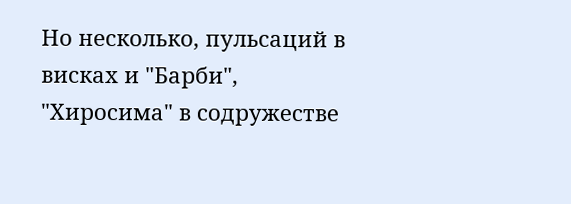Но несколько, пульсаций в висках и "Барби", "Хиросима" в содружестве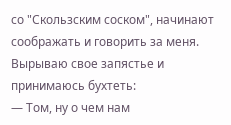со "Скользским соском", начинают соображать и говорить за меня. Вырываю свое запястье и принимаюсь бухтеть:
— Том, ну о чем нам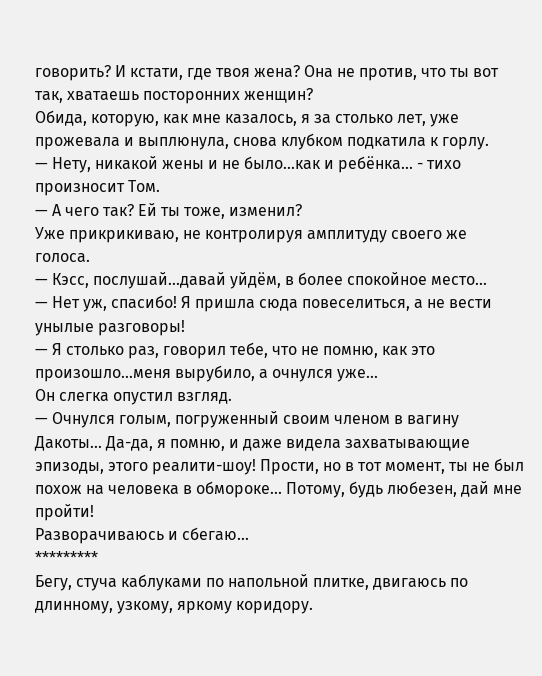говорить? И кстати, где твоя жена? Она не против, что ты вот так, хватаешь посторонних женщин?
Обида, которую, как мне казалось, я за столько лет, уже прожевала и выплюнула, снова клубком подкатила к горлу.
— Нету, никакой жены и не было...как и ребёнка... - тихо произносит Том.
— А чего так? Ей ты тоже, изменил?
Уже прикрикиваю, не контролируя амплитуду своего же голоса.
— Кэсс, послушай...давай уйдём, в более спокойное место...
— Нет уж, спасибо! Я пришла сюда повеселиться, а не вести унылые разговоры!
— Я столько раз, говорил тебе, что не помню, как это произошло...меня вырубило, а очнулся уже...
Он слегка опустил взгляд.
— Очнулся голым, погруженный своим членом в вагину Дакоты... Да-да, я помню, и даже видела захватывающие эпизоды, этого реалити-шоу! Прости, но в тот момент, ты не был похож на человека в обмороке... Потому, будь любезен, дай мне пройти!
Разворачиваюсь и сбегаю...
*********
Бегу, стуча каблуками по напольной плитке, двигаюсь по длинному, узкому, яркому коридору.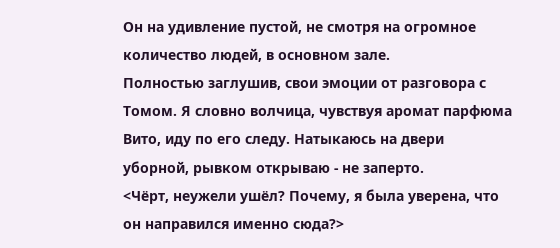Он на удивление пустой, не смотря на огромное количество людей, в основном зале.
Полностью заглушив, свои эмоции от разговора с Томом. Я словно волчица, чувствуя аромат парфюма Вито, иду по его следу. Натыкаюсь на двери уборной, рывком открываю - не заперто.
<Чёрт, неужели ушёл? Почему, я была уверена, что он направился именно сюда?>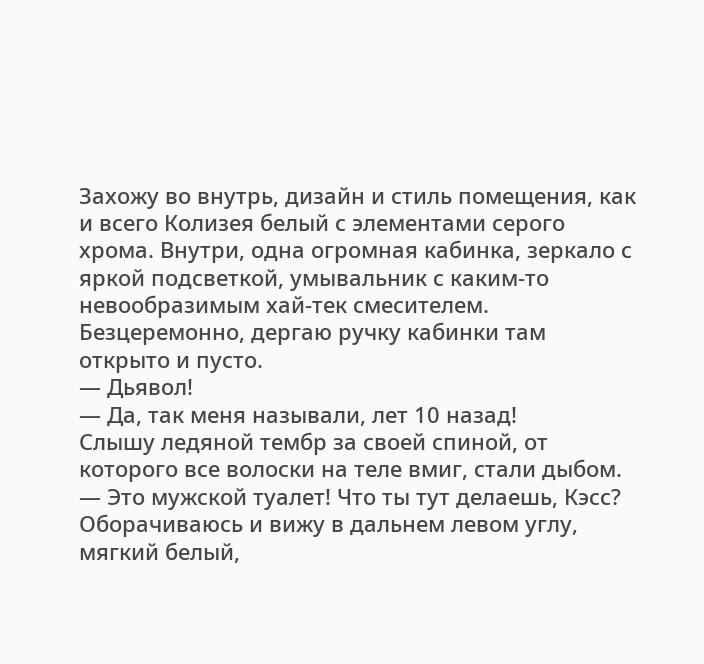Захожу во внутрь, дизайн и стиль помещения, как и всего Колизея белый с элементами серого хрома. Внутри, одна огромная кабинка, зеркало с яркой подсветкой, умывальник с каким-то невообразимым хай-тек смесителем. Безцеремонно, дергаю ручку кабинки там открыто и пусто.
— Дьявол!
— Да, так меня называли, лет 10 назад!
Слышу ледяной тембр за своей спиной, от которого все волоски на теле вмиг, стали дыбом.
— Это мужской туалет! Что ты тут делаешь, Кэсс?
Оборачиваюсь и вижу в дальнем левом углу, мягкий белый,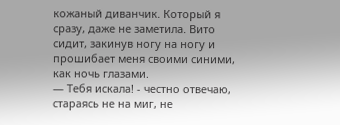кожаный диванчик. Который я сразу, даже не заметила. Вито сидит, закинув ногу на ногу и прошибает меня своими синими, как ночь глазами.
— Тебя искала! - честно отвечаю, стараясь не на миг, не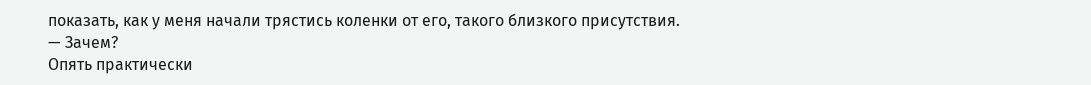показать, как у меня начали трястись коленки от его, такого близкого присутствия.
— Зачем?
Опять практически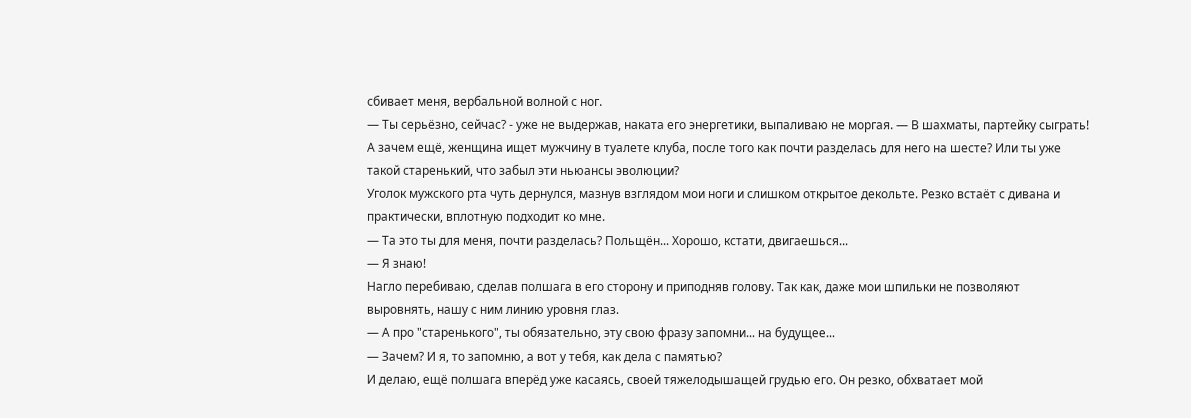сбивает меня, вербальной волной с ног.
— Ты серьёзно, сейчас? - уже не выдержав, наката его энергетики, выпаливаю не моргая. — В шахматы, партейку сыграть! А зачем ещё, женщина ищет мужчину в туалете клуба, после того как почти разделась для него на шесте? Или ты уже такой старенький, что забыл эти ньюансы эволюции?
Уголок мужского рта чуть дернулся, мазнув взглядом мои ноги и слишком открытое декольте. Резко встаёт с дивана и практически, вплотную подходит ко мне.
— Та это ты для меня, почти разделась? Польщён... Хорошо, кстати, двигаешься...
— Я знаю!
Нагло перебиваю, сделав полшага в его сторону и приподняв голову. Так как, даже мои шпильки не позволяют выровнять, нашу с ним линию уровня глаз.
— А про "старенького", ты обязательно, эту свою фразу запомни... на будущее...
— Зачем? И я, то запомню, а вот у тебя, как дела с памятью?
И делаю, ещё полшага вперёд уже касаясь, своей тяжелодышащей грудью его. Он резко, обхватает мой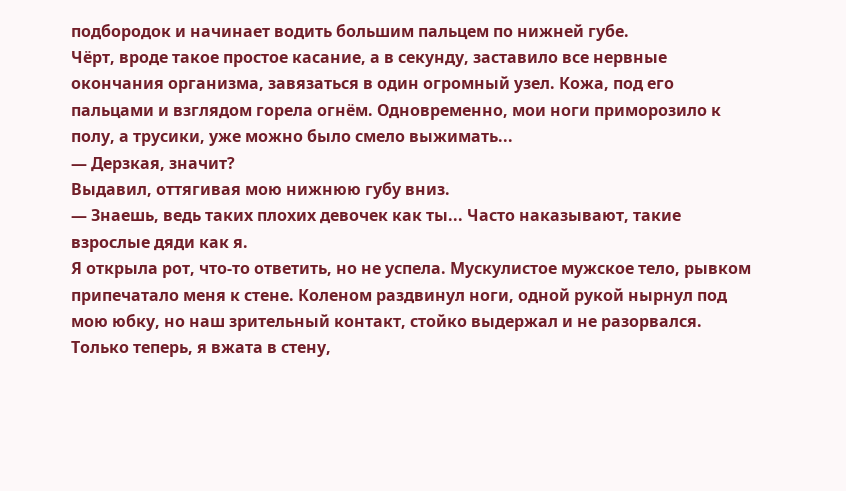подбородок и начинает водить большим пальцем по нижней губе.
Чёрт, вроде такое простое касание, а в секунду, заставило все нервные окончания организма, завязаться в один огромный узел. Кожа, под его пальцами и взглядом горела огнём. Одновременно, мои ноги приморозило к полу, а трусики, уже можно было смело выжимать...
— Дерзкая, значит?
Выдавил, оттягивая мою нижнюю губу вниз.
— Знаешь, ведь таких плохих девочек как ты... Часто наказывают, такие взрослые дяди как я.
Я открыла рот, что-то ответить, но не успела. Мускулистое мужское тело, рывком припечатало меня к стене. Коленом раздвинул ноги, одной рукой нырнул под мою юбку, но наш зрительный контакт, стойко выдержал и не разорвался.
Только теперь, я вжата в стену,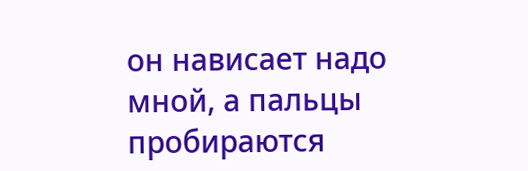он нависает надо мной, а пальцы пробираются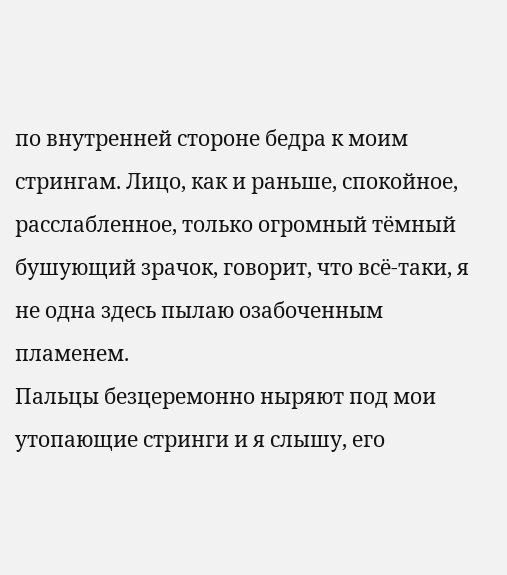по внутренней стороне бедра к моим стрингам. Лицо, как и раньше, спокойное, расслабленное, только огромный тёмный бушующий зрачок, говорит, что всё-таки, я не одна здесь пылаю озабоченным пламенем.
Пальцы безцеремонно ныряют под мои утопающие стринги и я слышу, его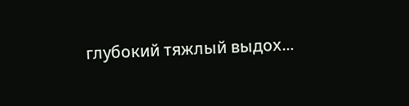глубокий тяжлый выдох...